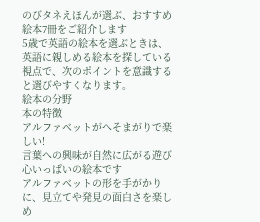のびタネえほんが選ぶ、おすすめ絵本7冊をご紹介します
5歳で英語の絵本を選ぶときは、英語に親しめる絵本を探している視点で、次のポイントを意識すると選びやすくなります。
絵本の分野
本の特徴
アルファベットがへそまがりで楽しい!
言葉への興味が自然に広がる遊び心いっぱいの絵本です
アルファベットの形を手がかりに、見立てや発見の面白さを楽しめ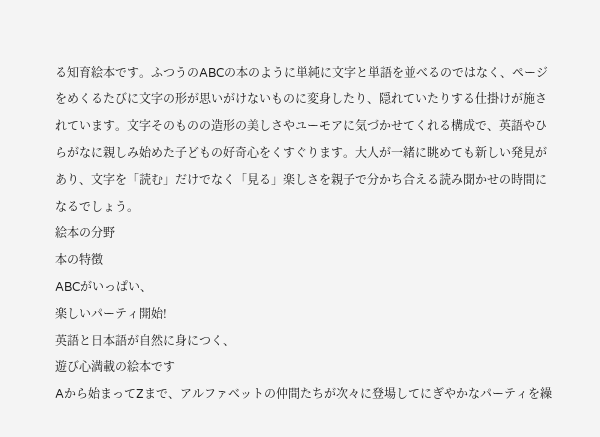る知育絵本です。ふつうのABCの本のように単純に文字と単語を並べるのではなく、ページをめくるたびに文字の形が思いがけないものに変身したり、隠れていたりする仕掛けが施されています。文字そのものの造形の美しさやユーモアに気づかせてくれる構成で、英語やひらがなに親しみ始めた子どもの好奇心をくすぐります。大人が一緒に眺めても新しい発見があり、文字を「読む」だけでなく「見る」楽しさを親子で分かち合える読み聞かせの時間になるでしょう。
絵本の分野
本の特徴
ABCがいっぱい、
楽しいパーティ開始!
英語と日本語が自然に身につく、
遊び心満載の絵本です
Aから始まってZまで、アルファベットの仲間たちが次々に登場してにぎやかなパーティを繰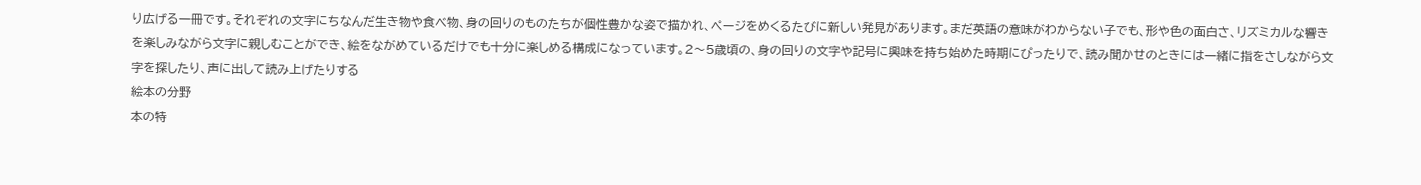り広げる一冊です。それぞれの文字にちなんだ生き物や食べ物、身の回りのものたちが個性豊かな姿で描かれ、ページをめくるたびに新しい発見があります。まだ英語の意味がわからない子でも、形や色の面白さ、リズミカルな響きを楽しみながら文字に親しむことができ、絵をながめているだけでも十分に楽しめる構成になっています。2〜5歳頃の、身の回りの文字や記号に興味を持ち始めた時期にぴったりで、読み聞かせのときには一緒に指をさしながら文字を探したり、声に出して読み上げたりする
絵本の分野
本の特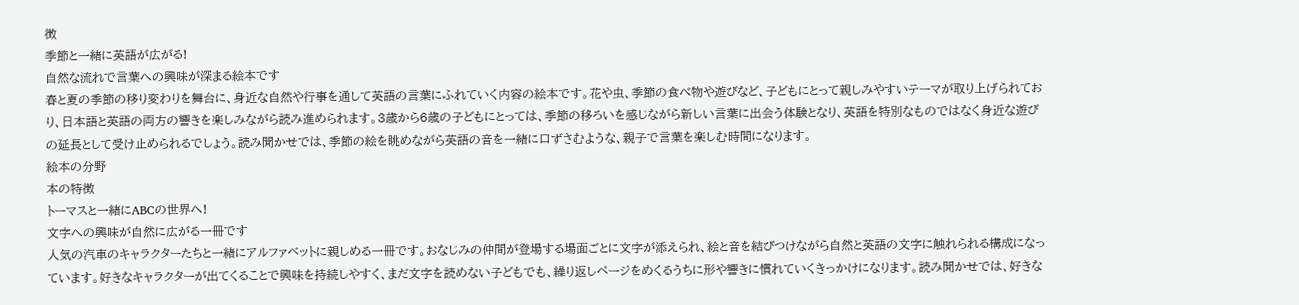徴
季節と一緒に英語が広がる!
自然な流れで言葉への興味が深まる絵本です
春と夏の季節の移り変わりを舞台に、身近な自然や行事を通して英語の言葉にふれていく内容の絵本です。花や虫、季節の食べ物や遊びなど、子どもにとって親しみやすいテーマが取り上げられており、日本語と英語の両方の響きを楽しみながら読み進められます。3歳から6歳の子どもにとっては、季節の移ろいを感じながら新しい言葉に出会う体験となり、英語を特別なものではなく身近な遊びの延長として受け止められるでしょう。読み聞かせでは、季節の絵を眺めながら英語の音を一緒に口ずさむような、親子で言葉を楽しむ時間になります。
絵本の分野
本の特徴
トーマスと一緒にABCの世界へ!
文字への興味が自然に広がる一冊です
人気の汽車のキャラクターたちと一緒にアルファベットに親しめる一冊です。おなじみの仲間が登場する場面ごとに文字が添えられ、絵と音を結びつけながら自然と英語の文字に触れられる構成になっています。好きなキャラクターが出てくることで興味を持続しやすく、まだ文字を読めない子どもでも、繰り返しページをめくるうちに形や響きに慣れていくきっかけになります。読み聞かせでは、好きな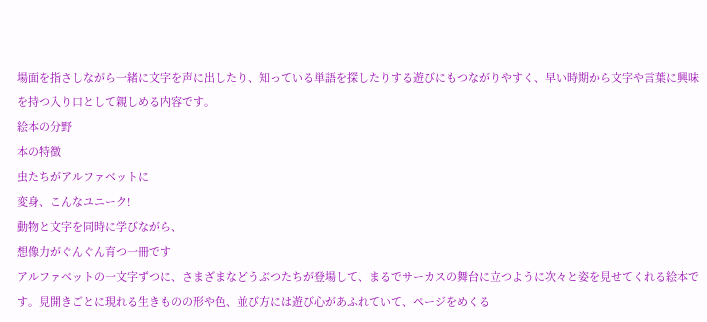場面を指さしながら一緒に文字を声に出したり、知っている単語を探したりする遊びにもつながりやすく、早い時期から文字や言葉に興味を持つ入り口として親しめる内容です。
絵本の分野
本の特徴
虫たちがアルファベットに
変身、こんなユニーク!
動物と文字を同時に学びながら、
想像力がぐんぐん育つ一冊です
アルファベットの一文字ずつに、さまざまなどうぶつたちが登場して、まるでサーカスの舞台に立つように次々と姿を見せてくれる絵本です。見開きごとに現れる生きものの形や色、並び方には遊び心があふれていて、ページをめくる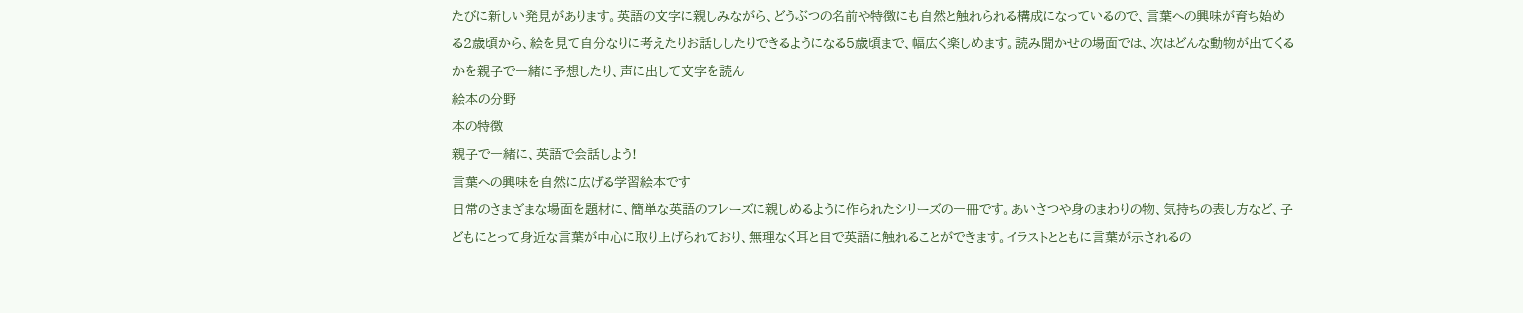たびに新しい発見があります。英語の文字に親しみながら、どうぶつの名前や特徴にも自然と触れられる構成になっているので、言葉への興味が育ち始める2歳頃から、絵を見て自分なりに考えたりお話ししたりできるようになる5歳頃まで、幅広く楽しめます。読み聞かせの場面では、次はどんな動物が出てくるかを親子で一緒に予想したり、声に出して文字を読ん
絵本の分野
本の特徴
親子で一緒に、英語で会話しよう!
言葉への興味を自然に広げる学習絵本です
日常のさまざまな場面を題材に、簡単な英語のフレーズに親しめるように作られたシリーズの一冊です。あいさつや身のまわりの物、気持ちの表し方など、子どもにとって身近な言葉が中心に取り上げられており、無理なく耳と目で英語に触れることができます。イラストとともに言葉が示されるの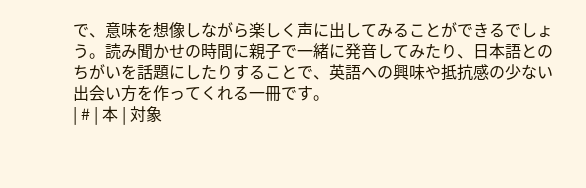で、意味を想像しながら楽しく声に出してみることができるでしょう。読み聞かせの時間に親子で一緒に発音してみたり、日本語とのちがいを話題にしたりすることで、英語への興味や抵抗感の少ない出会い方を作ってくれる一冊です。
| # | 本 | 対象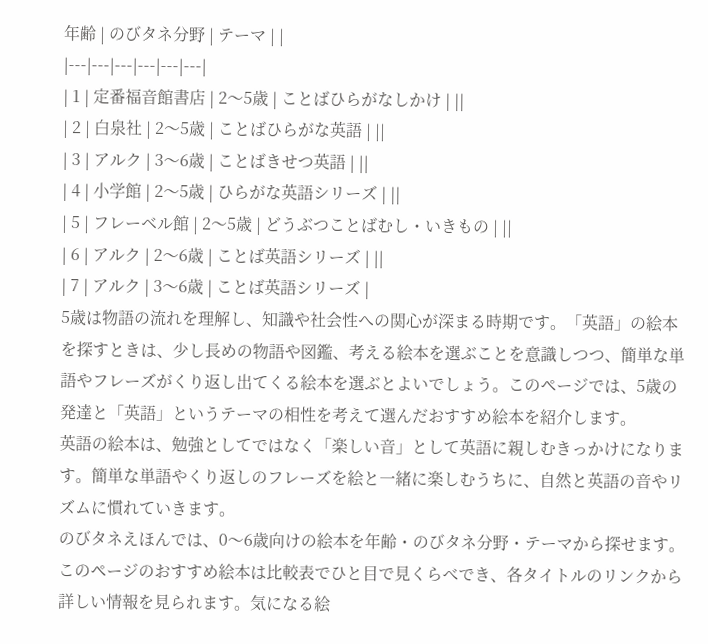年齢 | のびタネ分野 | テーマ | |
|---|---|---|---|---|---|
| 1 | 定番福音館書店 | 2〜5歳 | ことばひらがなしかけ | ||
| 2 | 白泉社 | 2〜5歳 | ことばひらがな英語 | ||
| 3 | アルク | 3〜6歳 | ことばきせつ英語 | ||
| 4 | 小学館 | 2〜5歳 | ひらがな英語シリーズ | ||
| 5 | フレーベル館 | 2〜5歳 | どうぶつことばむし・いきもの | ||
| 6 | アルク | 2〜6歳 | ことば英語シリーズ | ||
| 7 | アルク | 3〜6歳 | ことば英語シリーズ |
5歳は物語の流れを理解し、知識や社会性への関心が深まる時期です。「英語」の絵本を探すときは、少し長めの物語や図鑑、考える絵本を選ぶことを意識しつつ、簡単な単語やフレーズがくり返し出てくる絵本を選ぶとよいでしょう。このページでは、5歳の発達と「英語」というテーマの相性を考えて選んだおすすめ絵本を紹介します。
英語の絵本は、勉強としてではなく「楽しい音」として英語に親しむきっかけになります。簡単な単語やくり返しのフレーズを絵と一緒に楽しむうちに、自然と英語の音やリズムに慣れていきます。
のびタネえほんでは、0〜6歳向けの絵本を年齢・のびタネ分野・テーマから探せます。このページのおすすめ絵本は比較表でひと目で見くらべでき、各タイトルのリンクから詳しい情報を見られます。気になる絵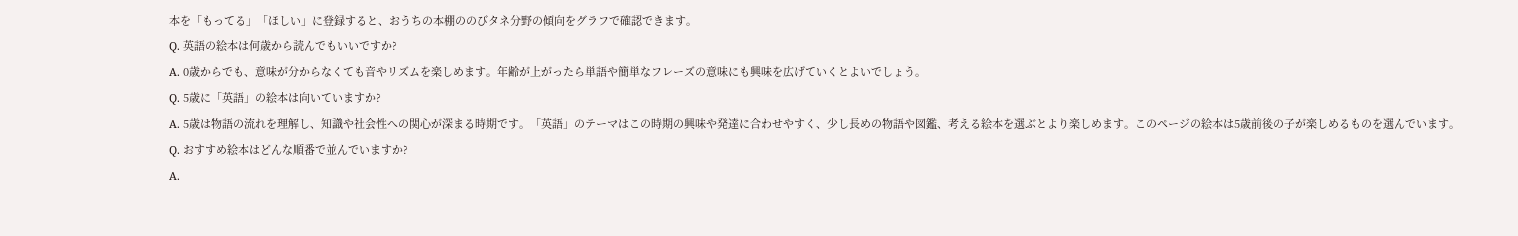本を「もってる」「ほしい」に登録すると、おうちの本棚ののびタネ分野の傾向をグラフで確認できます。
Q. 英語の絵本は何歳から読んでもいいですか?
A. 0歳からでも、意味が分からなくても音やリズムを楽しめます。年齢が上がったら単語や簡単なフレーズの意味にも興味を広げていくとよいでしょう。
Q. 5歳に「英語」の絵本は向いていますか?
A. 5歳は物語の流れを理解し、知識や社会性への関心が深まる時期です。「英語」のテーマはこの時期の興味や発達に合わせやすく、少し長めの物語や図鑑、考える絵本を選ぶとより楽しめます。このページの絵本は5歳前後の子が楽しめるものを選んでいます。
Q. おすすめ絵本はどんな順番で並んでいますか?
A.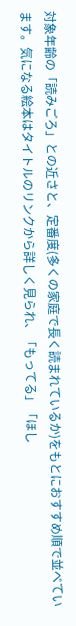対象年齢の「読みごろ」との近さと、定番度(多くの家庭で長く読まれているか)をもとにおすすめ順で並べています。気になる絵本はタイトルのリンクから詳しく見られ、「もってる」「ほし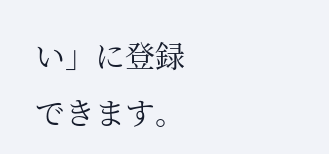い」に登録できます。